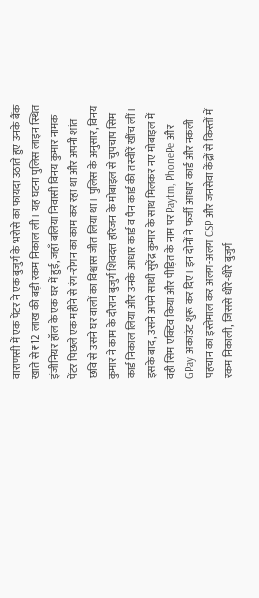वाराणसी में एक पेंटर ने एक बुजुर्ग के भरोसे का फायदा उठाते हुए उनके बैंक खाते से ₹12 लाख की बड़ी रकम निकाल ली। यह घटना पुलिस लाइन स्थित इंजीनियर हॉल के एक घर में हुई, जहाँ बलिया निवासी विनय कुमार नामक पेंटर पिछले एक महीने से रंग-रोगन का काम कर रहा था और अपनी शांत छवि से उसने घर वालों का विश्वास जीत लिया था। पुलिस के अनुसार, विनय कुमार ने काम के दौरान बुजुर्ग शिवदत्त हरिजन के मोबाइल से चुपचाप सिम कार्ड निकाल लिया और उनके आधार कार्ड व पैन कार्ड की तस्वीरें खींच लीं। इसके बाद, उसने अपने साथी सुरेंद्र कुमार के साथ मिलकर नए मोबाइल में वही सिम एक्टिव किया और पीड़ित के नाम पर Paytm, PhonePe और GPay अकाउंट शुरू कर दिए। इन दोनों ने फर्जी आधार कार्ड और नकली पहचान का इस्तेमाल कर अलग-अलग CSP और जनसेवा केंद्रों से किस्तों में रकम निकाली, जिससे धीरे-धीरे बुजुर्ग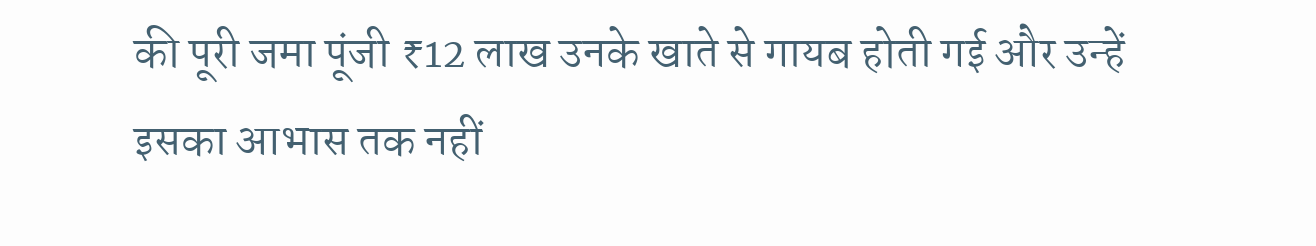की पूरी जमा पूंजी ₹12 लाख उनके खाते से गायब होती गई और उन्हें इसका आभास तक नहीं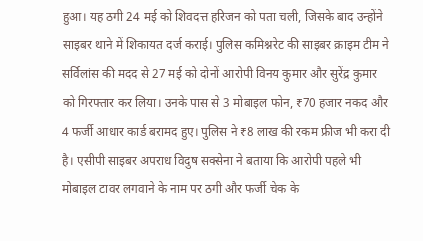हुआ। यह ठगी 24 मई को शिवदत्त हरिजन को पता चली, जिसके बाद उन्होंने साइबर थाने में शिकायत दर्ज कराई। पुलिस कमिश्नरेट की साइबर क्राइम टीम ने सर्विलांस की मदद से 27 मई को दोनों आरोपी विनय कुमार और सुरेंद्र कुमार को गिरफ्तार कर लिया। उनके पास से 3 मोबाइल फोन, ₹70 हजार नकद और 4 फर्जी आधार कार्ड बरामद हुए। पुलिस ने ₹8 लाख की रकम फ्रीज भी करा दी है। एसीपी साइबर अपराध विदुष सक्सेना ने बताया कि आरोपी पहले भी मोबाइल टावर लगवाने के नाम पर ठगी और फर्जी चेक के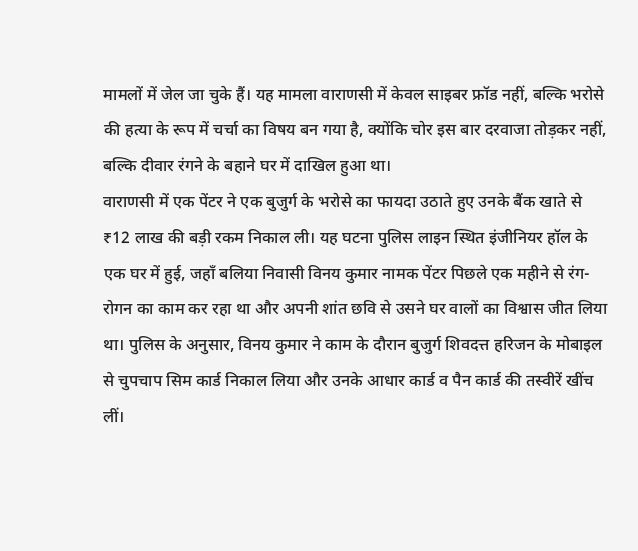मामलों में जेल जा चुके हैं। यह मामला वाराणसी में केवल साइबर फ्रॉड नहीं, बल्कि भरोसे की हत्या के रूप में चर्चा का विषय बन गया है, क्योंकि चोर इस बार दरवाजा तोड़कर नहीं, बल्कि दीवार रंगने के बहाने घर में दाखिल हुआ था।
वाराणसी में एक पेंटर ने एक बुजुर्ग के भरोसे का फायदा उठाते हुए उनके बैंक खाते से ₹12 लाख की बड़ी रकम निकाल ली। यह घटना पुलिस लाइन स्थित इंजीनियर हॉल के एक घर में हुई, जहाँ बलिया निवासी विनय कुमार नामक पेंटर पिछले एक महीने से रंग-रोगन का काम कर रहा था और अपनी शांत छवि से उसने घर वालों का विश्वास जीत लिया था। पुलिस के अनुसार, विनय कुमार ने काम के दौरान बुजुर्ग शिवदत्त हरिजन के मोबाइल से चुपचाप सिम कार्ड निकाल लिया और उनके आधार कार्ड व पैन कार्ड की तस्वीरें खींच लीं।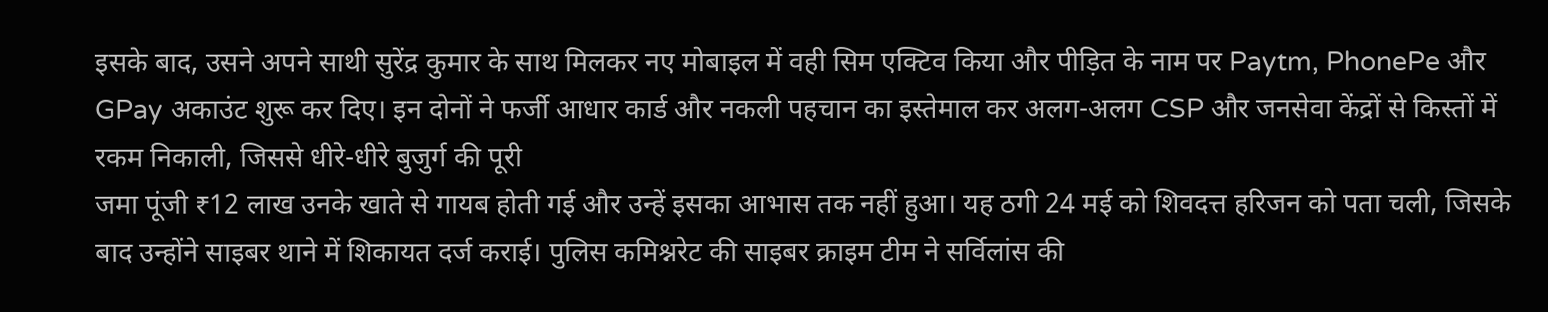इसके बाद, उसने अपने साथी सुरेंद्र कुमार के साथ मिलकर नए मोबाइल में वही सिम एक्टिव किया और पीड़ित के नाम पर Paytm, PhonePe और GPay अकाउंट शुरू कर दिए। इन दोनों ने फर्जी आधार कार्ड और नकली पहचान का इस्तेमाल कर अलग-अलग CSP और जनसेवा केंद्रों से किस्तों में रकम निकाली, जिससे धीरे-धीरे बुजुर्ग की पूरी
जमा पूंजी ₹12 लाख उनके खाते से गायब होती गई और उन्हें इसका आभास तक नहीं हुआ। यह ठगी 24 मई को शिवदत्त हरिजन को पता चली, जिसके बाद उन्होंने साइबर थाने में शिकायत दर्ज कराई। पुलिस कमिश्नरेट की साइबर क्राइम टीम ने सर्विलांस की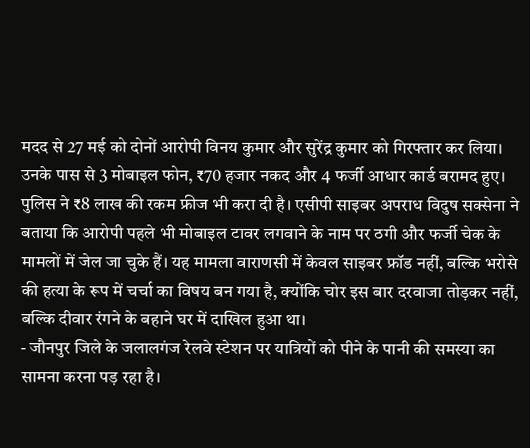मदद से 27 मई को दोनों आरोपी विनय कुमार और सुरेंद्र कुमार को गिरफ्तार कर लिया। उनके पास से 3 मोबाइल फोन, ₹70 हजार नकद और 4 फर्जी आधार कार्ड बरामद हुए। पुलिस ने ₹8 लाख की रकम फ्रीज भी करा दी है। एसीपी साइबर अपराध विदुष सक्सेना ने बताया कि आरोपी पहले भी मोबाइल टावर लगवाने के नाम पर ठगी और फर्जी चेक के मामलों में जेल जा चुके हैं। यह मामला वाराणसी में केवल साइबर फ्रॉड नहीं, बल्कि भरोसे की हत्या के रूप में चर्चा का विषय बन गया है, क्योंकि चोर इस बार दरवाजा तोड़कर नहीं, बल्कि दीवार रंगने के बहाने घर में दाखिल हुआ था।
- जौनपुर जिले के जलालगंज रेलवे स्टेशन पर यात्रियों को पीने के पानी की समस्या का सामना करना पड़ रहा है।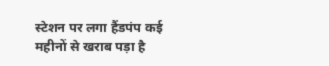स्टेशन पर लगा हैंडपंप कई महीनों से खराब पड़ा है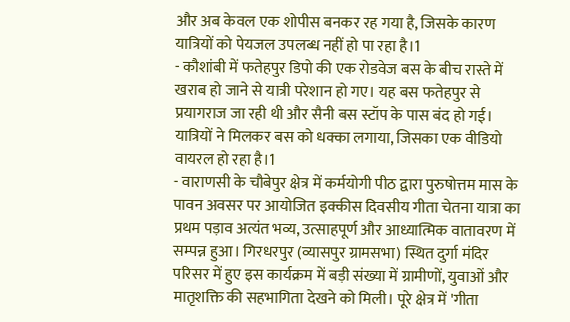और अब केवल एक शोपीस बनकर रह गया है, जिसके कारण यात्रियों को पेयजल उपलब्ध नहीं हो पा रहा है।1
- कौशांबी में फतेहपुर डिपो की एक रोडवेज बस के बीच रास्ते में खराब हो जाने से यात्री परेशान हो गए। यह बस फतेहपुर से प्रयागराज जा रही थी और सैनी बस स्टॉप के पास बंद हो गई। यात्रियों ने मिलकर बस को धक्का लगाया, जिसका एक वीडियो वायरल हो रहा है।1
- वाराणसी के चौबेपुर क्षेत्र में कर्मयोगी पीठ द्वारा पुरुषोत्तम मास के पावन अवसर पर आयोजित इक्कीस दिवसीय गीता चेतना यात्रा का प्रथम पड़ाव अत्यंत भव्य, उत्साहपूर्ण और आध्यात्मिक वातावरण में सम्पन्न हुआ। गिरधरपुर (व्यासपुर ग्रामसभा) स्थित दुर्गा मंदिर परिसर में हुए इस कार्यक्रम में बड़ी संख्या में ग्रामीणों, युवाओं और मातृशक्ति की सहभागिता देखने को मिली। पूरे क्षेत्र में 'गीता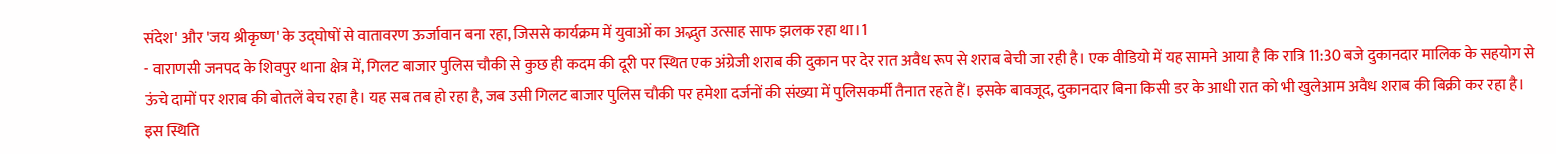संदेश' और 'जय श्रीकृष्ण' के उद्घोषों से वातावरण ऊर्जावान बना रहा, जिससे कार्यक्रम में युवाओं का अद्भुत उत्साह साफ झलक रहा था।1
- वाराणसी जनपद के शिवपुर थाना क्षेत्र में, गिलट बाजार पुलिस चौकी से कुछ ही कदम की दूरी पर स्थित एक अंग्रेजी शराब की दुकान पर देर रात अवैध रूप से शराब बेची जा रही है। एक वीडियो में यह सामने आया है कि रात्रि 11:30 बजे दुकानदार मालिक के सहयोग से ऊंचे दामों पर शराब की बोतलें बेच रहा है। यह सब तब हो रहा है, जब उसी गिलट बाजार पुलिस चौकी पर हमेशा दर्जनों की संख्या में पुलिसकर्मी तैनात रहते हैं। इसके बावजूद, दुकानदार बिना किसी डर के आधी रात को भी खुलेआम अवैध शराब की बिक्री कर रहा है। इस स्थिति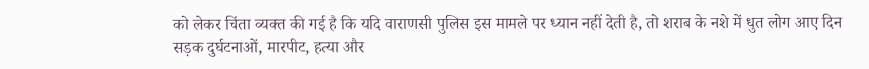को लेकर चिंता व्यक्त की गई है कि यदि वाराणसी पुलिस इस मामले पर ध्यान नहीं देती है, तो शराब के नशे में धुत लोग आए दिन सड़क दुर्घटनाओं, मारपीट, हत्या और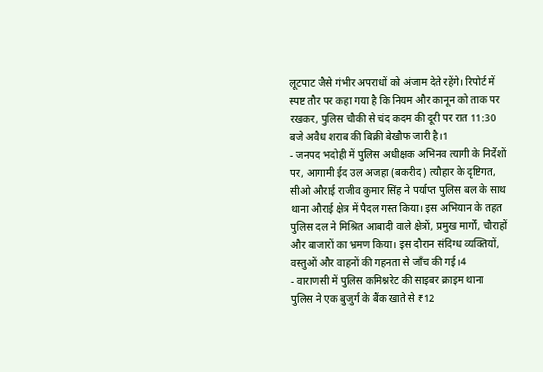लूटपाट जैसे गंभीर अपराधों को अंजाम देते रहेंगे। रिपोर्ट में स्पष्ट तौर पर कहा गया है कि नियम और कानून को ताक पर रखकर, पुलिस चौकी से चंद कदम की दूरी पर रात 11:30 बजे अवैध शराब की बिक्री बेखौफ जारी है।1
- जनपद भदोही में पुलिस अधीक्षक अभिनव त्यागी के निर्देशों पर, आगामी ईद उल अजहा (बकरीद) त्यौहार के दृष्टिगत, सीओ औराई राजीव कुमार सिंह ने पर्याप्त पुलिस बल के साथ थाना औराई क्षेत्र में पैदल गस्त किया। इस अभियान के तहत पुलिस दल ने मिश्रित आबादी वाले क्षेत्रों, प्रमुख मार्गों, चौराहों और बाजारों का भ्रमण किया। इस दौरान संदिग्ध व्यक्तियों, वस्तुओं और वाहनों की गहनता से जाँच की गई।4
- वाराणसी में पुलिस कमिश्नरेट की साइबर क्राइम थाना पुलिस ने एक बुजुर्ग के बैंक खाते से ₹12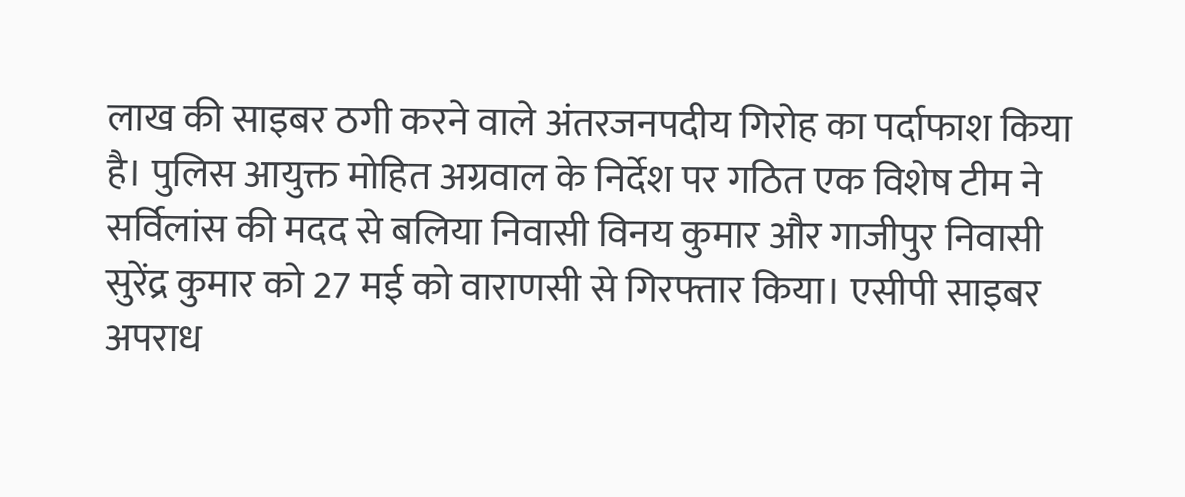लाख की साइबर ठगी करने वाले अंतरजनपदीय गिरोह का पर्दाफाश किया है। पुलिस आयुक्त मोहित अग्रवाल के निर्देश पर गठित एक विशेष टीम ने सर्विलांस की मदद से बलिया निवासी विनय कुमार और गाजीपुर निवासी सुरेंद्र कुमार को 27 मई को वाराणसी से गिरफ्तार किया। एसीपी साइबर अपराध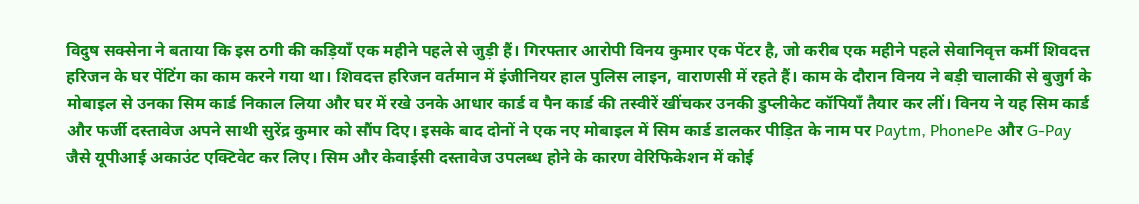विदुष सक्सेना ने बताया कि इस ठगी की कड़ियाँ एक महीने पहले से जुड़ी हैं। गिरफ्तार आरोपी विनय कुमार एक पेंटर है, जो करीब एक महीने पहले सेवानिवृत्त कर्मी शिवदत्त हरिजन के घर पेंटिंग का काम करने गया था। शिवदत्त हरिजन वर्तमान में इंजीनियर हाल पुलिस लाइन, वाराणसी में रहते हैं। काम के दौरान विनय ने बड़ी चालाकी से बुजुर्ग के मोबाइल से उनका सिम कार्ड निकाल लिया और घर में रखे उनके आधार कार्ड व पैन कार्ड की तस्वीरें खींचकर उनकी डुप्लीकेट कॉपियाँ तैयार कर लीं। विनय ने यह सिम कार्ड और फर्जी दस्तावेज अपने साथी सुरेंद्र कुमार को सौंप दिए। इसके बाद दोनों ने एक नए मोबाइल में सिम कार्ड डालकर पीड़ित के नाम पर Paytm, PhonePe और G-Pay जैसे यूपीआई अकाउंट एक्टिवेट कर लिए। सिम और केवाईसी दस्तावेज उपलब्ध होने के कारण वेरिफिकेशन में कोई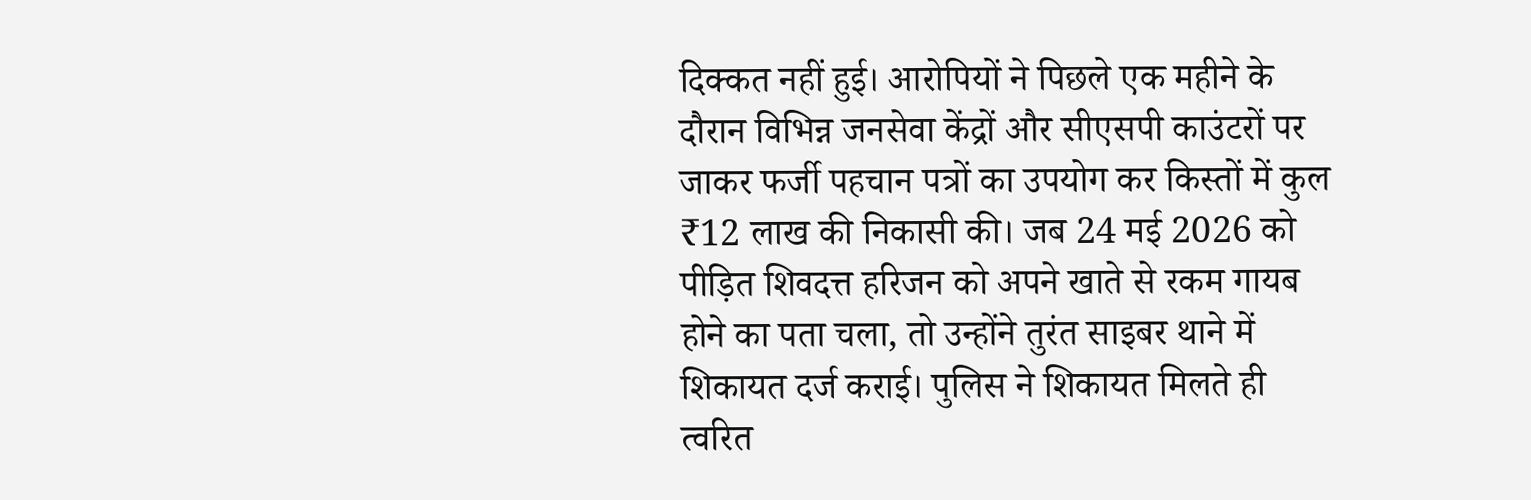दिक्कत नहीं हुई। आरोपियों ने पिछले एक महीने के दौरान विभिन्न जनसेवा केंद्रों और सीएसपी काउंटरों पर जाकर फर्जी पहचान पत्रों का उपयोग कर किस्तों में कुल ₹12 लाख की निकासी की। जब 24 मई 2026 को पीड़ित शिवदत्त हरिजन को अपने खाते से रकम गायब होने का पता चला, तो उन्होंने तुरंत साइबर थाने में शिकायत दर्ज कराई। पुलिस ने शिकायत मिलते ही त्वरित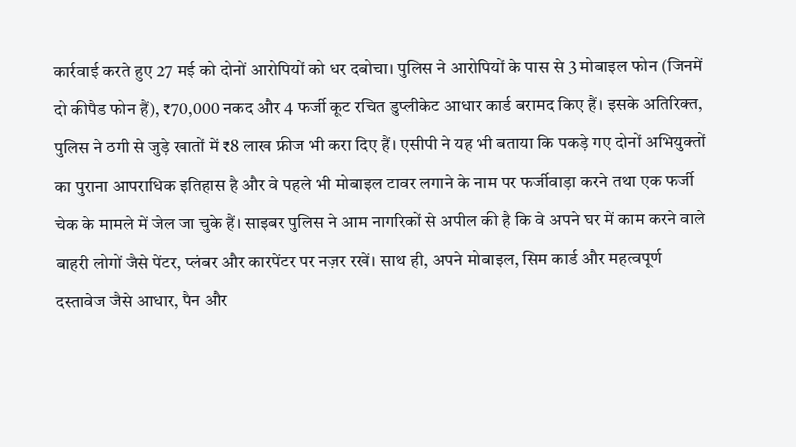कार्रवाई करते हुए 27 मई को दोनों आरोपियों को धर दबोचा। पुलिस ने आरोपियों के पास से 3 मोबाइल फोन (जिनमें दो कीपैड फोन हैं), ₹70,000 नकद और 4 फर्जी कूट रचित डुप्लीकेट आधार कार्ड बरामद किए हैं। इसके अतिरिक्त, पुलिस ने ठगी से जुड़े खातों में ₹8 लाख फ्रीज भी करा दिए हैं। एसीपी ने यह भी बताया कि पकड़े गए दोनों अभियुक्तों का पुराना आपराधिक इतिहास है और वे पहले भी मोबाइल टावर लगाने के नाम पर फर्जीवाड़ा करने तथा एक फर्जी चेक के मामले में जेल जा चुके हैं। साइबर पुलिस ने आम नागरिकों से अपील की है कि वे अपने घर में काम करने वाले बाहरी लोगों जैसे पेंटर, प्लंबर और कारपेंटर पर नज़र रखें। साथ ही, अपने मोबाइल, सिम कार्ड और महत्वपूर्ण दस्तावेज जैसे आधार, पैन और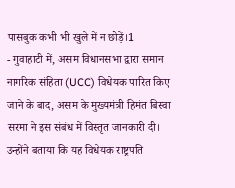पासबुक कभी भी खुले में न छोड़ें।1
- गुवाहाटी में, असम विधानसभा द्वारा समान नागरिक संहिता (UCC) विधेयक पारित किए जाने के बाद, असम के मुख्यमंत्री हिमंत बिस्वा सरमा ने इस संबंध में विस्तृत जानकारी दी। उन्होंने बताया कि यह विधेयक राष्ट्रपति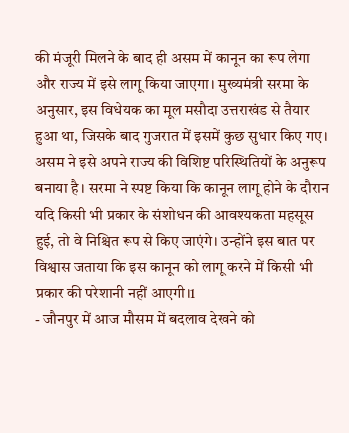की मंजूरी मिलने के बाद ही असम में कानून का रूप लेगा और राज्य में इसे लागू किया जाएगा। मुख्यमंत्री सरमा के अनुसार, इस विधेयक का मूल मसौदा उत्तराखंड से तैयार हुआ था, जिसके बाद गुजरात में इसमें कुछ सुधार किए गए। असम ने इसे अपने राज्य की विशिष्ट परिस्थितियों के अनुरूप बनाया है। सरमा ने स्पष्ट किया कि कानून लागू होने के दौरान यदि किसी भी प्रकार के संशोधन की आवश्यकता महसूस हुई, तो वे निश्चित रूप से किए जाएंगे। उन्होंने इस बात पर विश्वास जताया कि इस कानून को लागू करने में किसी भी प्रकार की परेशानी नहीं आएगी।1
- जौनपुर में आज मौसम में बदलाव देखने को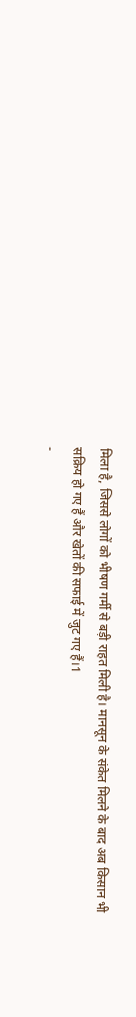मिला है, जिससे लोगों को भीषण गर्मी से बड़ी राहत मिली है। मानसून के संकेत मिलने के बाद अब किसान भी सक्रिय हो गए हैं और खेतों की सफाई में जुट गए हैं।1
-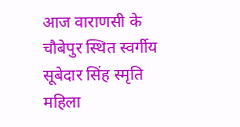आज वाराणसी के चौबेपुर स्थित स्वर्गीय सूबेदार सिंह स्मृति महिला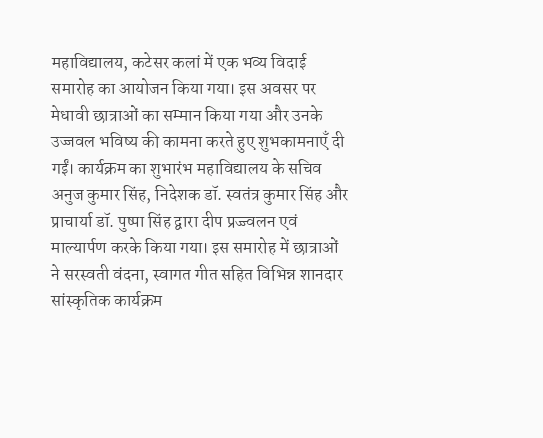महाविद्यालय, कटेसर कलां में एक भव्य विदाई समारोह का आयोजन किया गया। इस अवसर पर मेधावी छात्राओं का सम्मान किया गया और उनके उज्जवल भविष्य की कामना करते हुए शुभकामनाएँ दी गईं। कार्यक्रम का शुभारंभ महाविद्यालय के सचिव अनुज कुमार सिंह, निदेशक डॉ. स्वतंत्र कुमार सिंह और प्राचार्या डॉ. पुष्पा सिंह द्वारा दीप प्रज्ज्वलन एवं माल्यार्पण करके किया गया। इस समारोह में छात्राओं ने सरस्वती वंदना, स्वागत गीत सहित विभिन्न शानदार सांस्कृतिक कार्यक्रम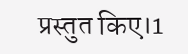प्रस्तुत किए।1